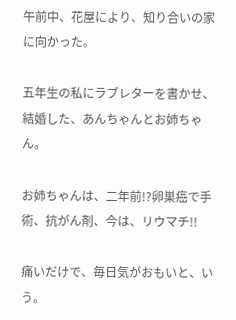午前中、花屋により、知り合いの家に向かった。

五年生の私にラブレターを書かせ、結婚した、あんちゃんとお姉ちゃん。

お姉ちゃんは、二年前!?卵巣癌で手術、抗がん剤、今は、リウマチ!!

痛いだけで、毎日気がおもいと、いう。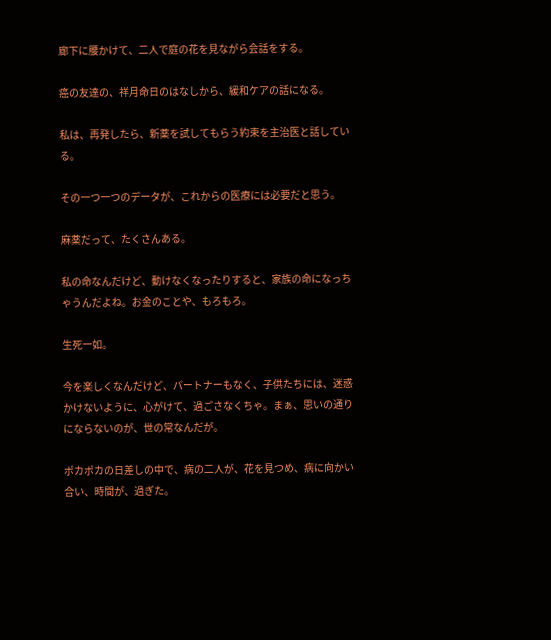廊下に腰かけて、二人で庭の花を見ながら会話をする。

癌の友達の、祥月命日のはなしから、緩和ケアの話になる。

私は、再発したら、新薬を試してもらう約束を主治医と話している。

その一つ一つのデータが、これからの医療には必要だと思う。

麻薬だって、たくさんある。

私の命なんだけど、動けなくなったりすると、家族の命になっちゃうんだよね。お金のことや、もろもろ。

生死一如。

今を楽しくなんだけど、パートナーもなく、子供たちには、迷惑かけないように、心がけて、過ごさなくちゃ。まぁ、思いの通りにならないのが、世の常なんだが。

ポカポカの日差しの中で、病の二人が、花を見つめ、病に向かい合い、時間が、過ぎた。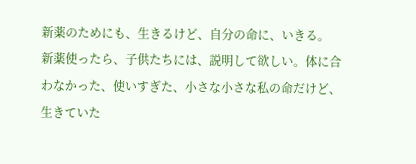新薬のためにも、生きるけど、自分の命に、いきる。
新薬使ったら、子供たちには、説明して欲しい。体に合わなかった、使いすぎた、小さな小さな私の命だけど、生きていた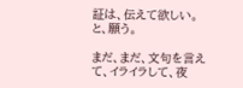証は、伝えて欲しい。と、願う。

まだ、まだ、文句を言えて、イライラして、夜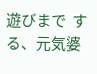遊びまで  する、元気婆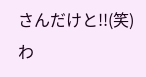さんだけと!!(笑)わ